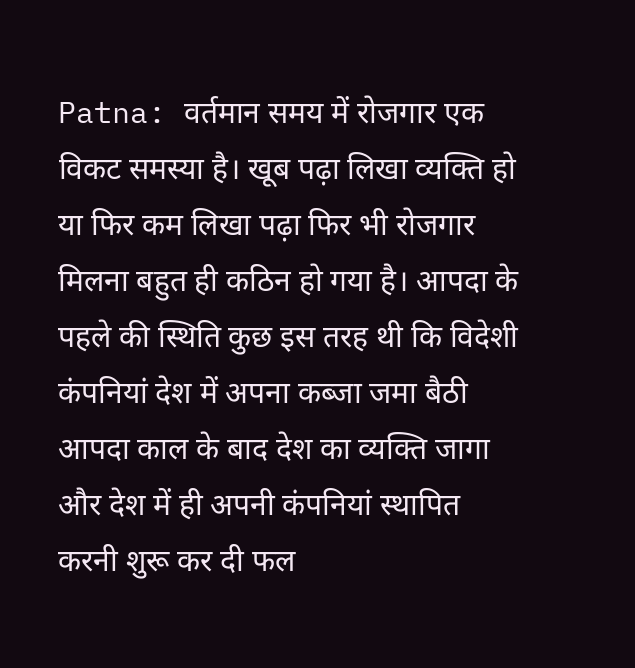Patna: वर्तमान समय में रोजगार एक विकट समस्या है। खूब पढ़ा लिखा व्यक्ति हो या फिर कम लिखा पढ़ा फिर भी रोजगार मिलना बहुत ही कठिन हो गया है। आपदा के पहले की स्थिति कुछ इस तरह थी कि विदेशी कंपनियां देश में अपना कब्जा जमा बैठी
आपदा काल के बाद देश का व्यक्ति जागा और देश में ही अपनी कंपनियां स्थापित करनी शुरू कर दी फल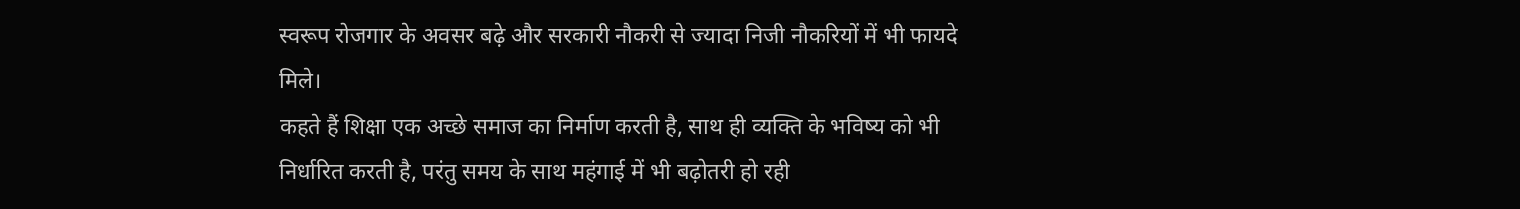स्वरूप रोजगार के अवसर बढ़े और सरकारी नौकरी से ज्यादा निजी नौकरियों में भी फायदे मिले।
कहते हैं शिक्षा एक अच्छे समाज का निर्माण करती है, साथ ही व्यक्ति के भविष्य को भी निर्धारित करती है, परंतु समय के साथ महंगाई में भी बढ़ोतरी हो रही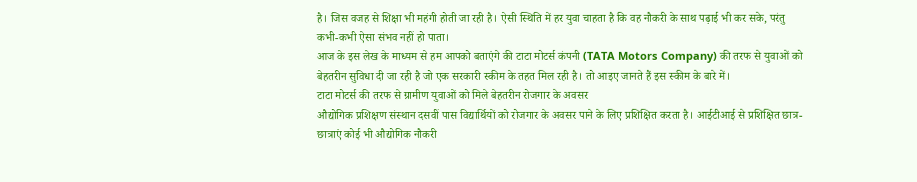है। जिस वजह से शिक्षा भी महंगी होती जा रही है। ऐसी स्थिति में हर युवा चाहता है कि वह नौकरी के साथ पढ़ाई भी कर सके, परंतु कभी-कभी ऐसा संभव नहीं हो पाता।
आज के इस लेख के माध्यम से हम आपको बताएंगे की टाटा मोटर्स कंपनी (TATA Motors Company) की तरफ से युवाओं को बेहतरीन सुविधा दी जा रही है जो एक सरकारी स्कीम के तहत मिल रही है। तो आइए जानते हैं इस स्कीम के बारे में।
टाटा मोटर्स की तरफ से ग्रामीण युवाओं को मिले बेहतरीन रोजगार के अवसर
औद्योगिक प्रशिक्षण संस्थान दसवीं पास विद्यार्थियों को रोजगार के अवसर पाने के लिए प्रशिक्षित करता है। आईटीआई से प्रशिक्षित छात्र-छात्राएं कोई भी औद्योगिक नौकरी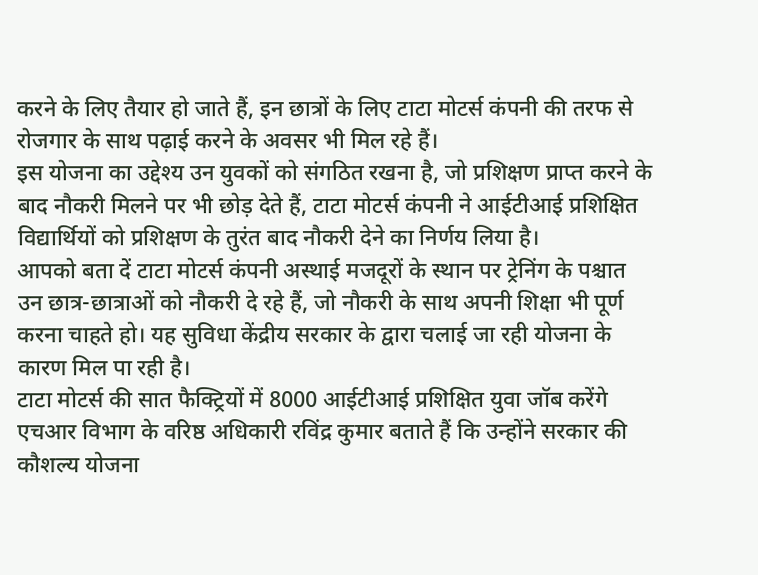करने के लिए तैयार हो जाते हैं, इन छात्रों के लिए टाटा मोटर्स कंपनी की तरफ से रोजगार के साथ पढ़ाई करने के अवसर भी मिल रहे हैं।
इस योजना का उद्देश्य उन युवकों को संगठित रखना है, जो प्रशिक्षण प्राप्त करने के बाद नौकरी मिलने पर भी छोड़ देते हैं, टाटा मोटर्स कंपनी ने आईटीआई प्रशिक्षित विद्यार्थियों को प्रशिक्षण के तुरंत बाद नौकरी देने का निर्णय लिया है।
आपको बता दें टाटा मोटर्स कंपनी अस्थाई मजदूरों के स्थान पर ट्रेनिंग के पश्चात उन छात्र-छात्राओं को नौकरी दे रहे हैं, जो नौकरी के साथ अपनी शिक्षा भी पूर्ण करना चाहते हो। यह सुविधा केंद्रीय सरकार के द्वारा चलाई जा रही योजना के कारण मिल पा रही है।
टाटा मोटर्स की सात फैक्ट्रियों में 8000 आईटीआई प्रशिक्षित युवा जॉब करेंगे
एचआर विभाग के वरिष्ठ अधिकारी रविंद्र कुमार बताते हैं कि उन्होंने सरकार की कौशल्य योजना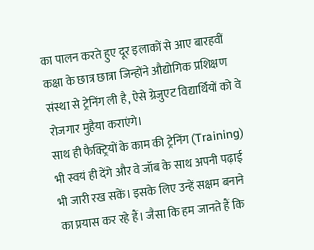का पालन करते हुए दूर इलाकों से आए बारहवीं कक्षा के छात्र छात्रा जिन्होंने औद्योगिक प्रशिक्षण संस्था से ट्रेनिंग ली है, ऐसे ग्रेजुएट विद्यार्थियों को वे रोजगार मुहैया कराएंगे।
साथ ही फैक्ट्रियों के काम की ट्रेनिंग (Training) भी स्वयं ही देंगे और वे जॉब के साथ अपनी पढ़ाई भी जारी रख सकें। इसके लिए उन्हें सक्षम बनाने का प्रयास कर रहे हैं। जैसा कि हम जानते हैं कि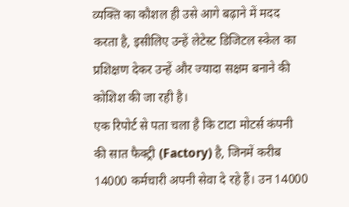व्यक्ति का कौशल ही उसे आगे बढ़ाने में मदद करता है, इसीलिए उन्हें लेटेस्ट डिजिटल स्केल का प्रशिक्षण देकर उन्हें और ज्यादा सक्षम बनाने की कोशिश की जा रही है।
एक रिपोर्ट से पता चला है कि टाटा मोटर्स कंपनी की सात फैक्ट्री (Factory) है, जिनमें करीब 14000 कर्मचारी अपनी सेवा दे रहे हैं। उन 14000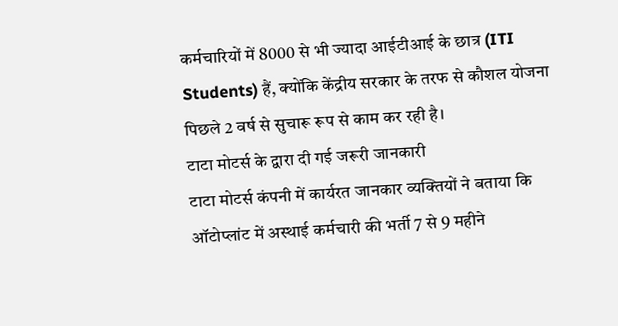कर्मचारियों में 8000 से भी ज्यादा आईटीआई के छात्र (ITI Students) हैं, क्योंकि केंद्रीय सरकार के तरफ से कौशल योजना पिछले 2 वर्ष से सुचारू रूप से काम कर रही है।
टाटा मोटर्स के द्वारा दी गई जरूरी जानकारी
टाटा मोटर्स कंपनी में कार्यरत जानकार व्यक्तियों ने बताया कि ऑटोप्लांट में अस्थाई कर्मचारी की भर्ती 7 से 9 महीने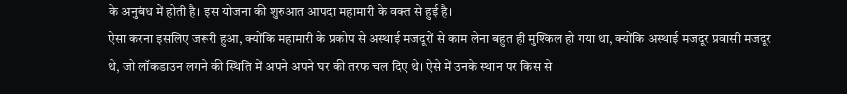के अनुबंध में होती है। इस योजना की शुरुआत आपदा महामारी के वक्त से हुई है।
ऐसा करना इसलिए जरूरी हुआ, क्योंकि महामारी के प्रकोप से अस्थाई मजदूरों से काम लेना बहुत ही मुश्किल हो गया था, क्योंकि अस्थाई मजदूर प्रवासी मजदूर थे, जो लॉकडाउन लगने की स्थिति में अपने अपने घर की तरफ चल दिए थे। ऐसे में उनके स्थान पर किस से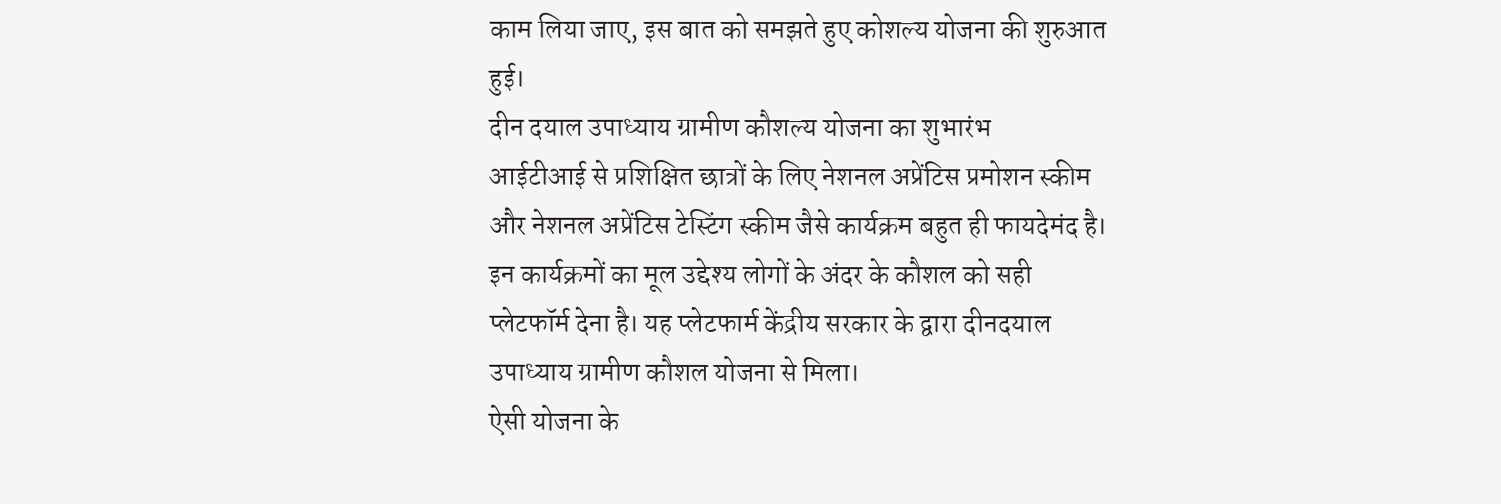काम लिया जाए, इस बात को समझते हुए कोशल्य योजना की शुरुआत हुई।
दीन दयाल उपाध्याय ग्रामीण कौशल्य योजना का शुभारंभ
आईटीआई से प्रशिक्षित छात्रों के लिए नेशनल अप्रेंटिस प्रमोशन स्कीम और नेशनल अप्रेंटिस टेस्टिंग स्कीम जैसे कार्यक्रम बहुत ही फायदेमंद है। इन कार्यक्रमों का मूल उद्देश्य लोगों के अंदर के कौशल को सही प्लेटफॉर्म देना है। यह प्लेटफार्म केंद्रीय सरकार के द्वारा दीनदयाल उपाध्याय ग्रामीण कौशल योजना से मिला।
ऐसी योजना के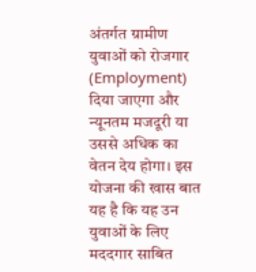अंतर्गत ग्रामीण युवाओं को रोजगार (Employment) दिया जाएगा और न्यूनतम मजदूरी या उससे अधिक का वेतन देय होगा। इस योजना की खास बात यह है कि यह उन युवाओं के लिए मददगार साबित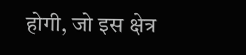होगी, जो इस क्षेत्र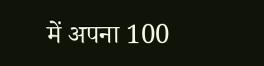में अपना 100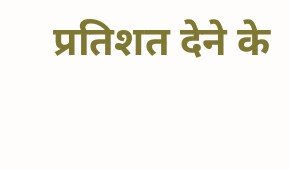प्रतिशत देने के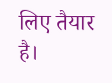लिए तैयार है।